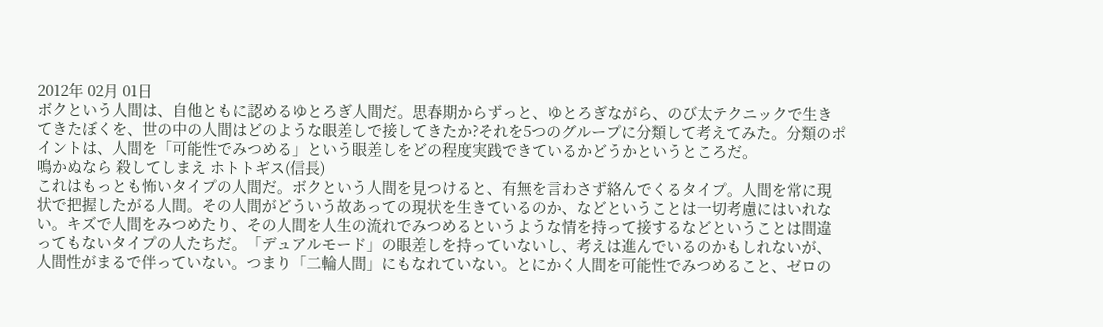2012年 02月 01日
ボクという人間は、自他ともに認めるゆとろぎ人間だ。思春期からずっと、ゆとろぎながら、のび太テクニックで生きてきたぼくを、世の中の人間はどのような眼差しで接してきたか?それを5つのグループに分類して考えてみた。分類のポイントは、人間を「可能性でみつめる」という眼差しをどの程度実践できているかどうかというところだ。
鳴かぬなら 殺してしまえ ホトトギス(信長)
これはもっとも怖いタイプの人間だ。ボクという人間を見つけると、有無を言わさず絡んでくるタイプ。人間を常に現状で把握したがる人間。その人間がどういう故あっての現状を生きているのか、などということは一切考慮にはいれない。キズで人間をみつめたり、その人間を人生の流れでみつめるというような情を持って接するなどということは間違ってもないタイプの人たちだ。「デュアルモード」の眼差しを持っていないし、考えは進んでいるのかもしれないが、人間性がまるで伴っていない。つまり「二輪人間」にもなれていない。とにかく人間を可能性でみつめること、ゼロの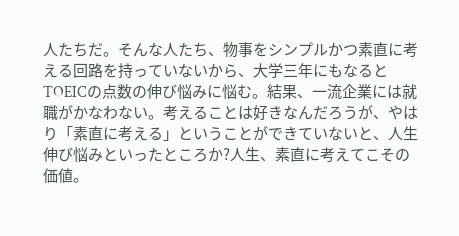人たちだ。そんな人たち、物事をシンプルかつ素直に考える回路を持っていないから、大学三年にもなるとTOEICの点数の伸び悩みに悩む。結果、一流企業には就職がかなわない。考えることは好きなんだろうが、やはり「素直に考える」ということができていないと、人生伸び悩みといったところか?人生、素直に考えてこその価値。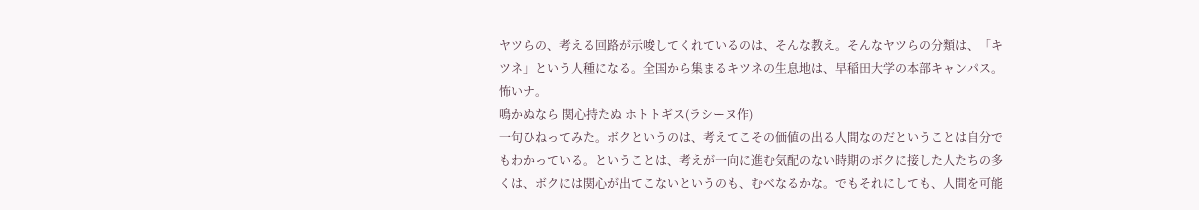ヤツらの、考える回路が示唆してくれているのは、そんな教え。そんなヤツらの分類は、「キツネ」という人種になる。全国から集まるキツネの生息地は、早稲田大学の本部キャンパス。怖いナ。
鳴かぬなら 関心持たぬ ホトトギス(ラシーヌ作)
一句ひねってみた。ボクというのは、考えてこその価値の出る人間なのだということは自分でもわかっている。ということは、考えが一向に進む気配のない時期のボクに接した人たちの多くは、ボクには関心が出てこないというのも、むべなるかな。でもそれにしても、人間を可能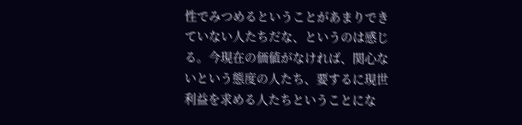性でみつめるということがあまりできていない人たちだな、というのは感じる。今現在の価値がなければ、関心ないという態度の人たち、要するに現世利益を求める人たちということにな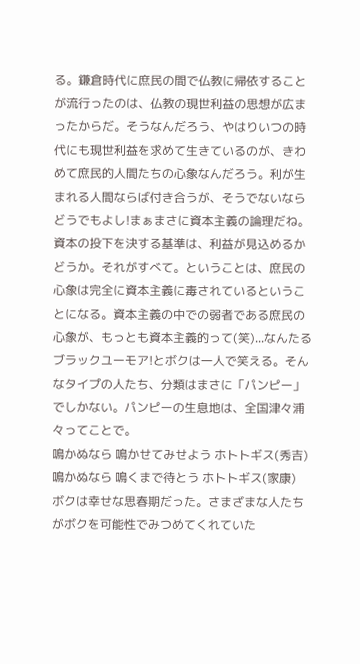る。鎌倉時代に庶民の間で仏教に帰依することが流行ったのは、仏教の現世利益の思想が広まったからだ。そうなんだろう、やはりいつの時代にも現世利益を求めて生きているのが、きわめて庶民的人間たちの心象なんだろう。利が生まれる人間ならば付き合うが、そうでないならどうでもよし!まぁまさに資本主義の論理だね。資本の投下を決する基準は、利益が見込めるかどうか。それがすべて。ということは、庶民の心象は完全に資本主義に毒されているということになる。資本主義の中での弱者である庶民の心象が、もっとも資本主義的って(笑)...なんたるブラックユーモア!とボクは一人で笑える。そんなタイプの人たち、分類はまさに「パンピー」でしかない。パンピーの生息地は、全国津々浦々ってことで。
鳴かぬなら 鳴かせてみせよう ホトトギス(秀吉)
鳴かぬなら 鳴くまで待とう ホトトギス(家康)
ボクは幸せな思春期だった。さまざまな人たちがボクを可能性でみつめてくれていた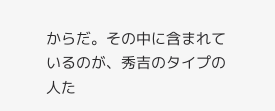からだ。その中に含まれているのが、秀吉のタイプの人た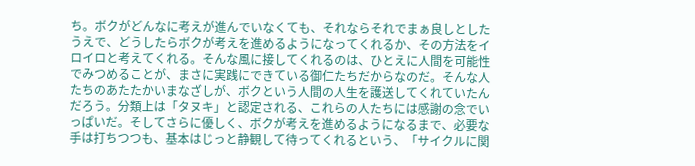ち。ボクがどんなに考えが進んでいなくても、それならそれでまぁ良しとしたうえで、どうしたらボクが考えを進めるようになってくれるか、その方法をイロイロと考えてくれる。そんな風に接してくれるのは、ひとえに人間を可能性でみつめることが、まさに実践にできている御仁たちだからなのだ。そんな人たちのあたたかいまなざしが、ボクという人間の人生を護送してくれていたんだろう。分類上は「タヌキ」と認定される、これらの人たちには感謝の念でいっぱいだ。そしてさらに優しく、ボクが考えを進めるようになるまで、必要な手は打ちつつも、基本はじっと静観して待ってくれるという、「サイクルに関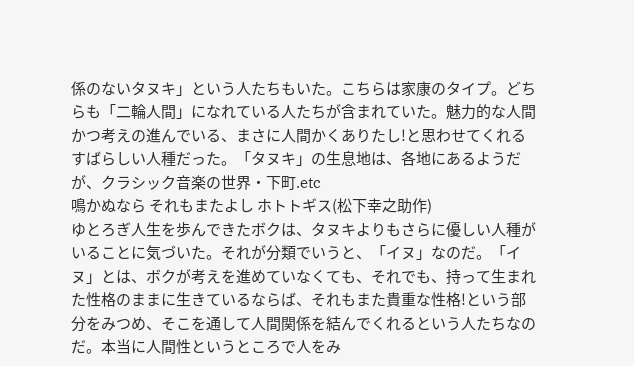係のないタヌキ」という人たちもいた。こちらは家康のタイプ。どちらも「二輪人間」になれている人たちが含まれていた。魅力的な人間かつ考えの進んでいる、まさに人間かくありたし!と思わせてくれるすばらしい人種だった。「タヌキ」の生息地は、各地にあるようだが、クラシック音楽の世界・下町.etc
鳴かぬなら それもまたよし ホトトギス(松下幸之助作)
ゆとろぎ人生を歩んできたボクは、タヌキよりもさらに優しい人種がいることに気づいた。それが分類でいうと、「イヌ」なのだ。「イヌ」とは、ボクが考えを進めていなくても、それでも、持って生まれた性格のままに生きているならば、それもまた貴重な性格!という部分をみつめ、そこを通して人間関係を結んでくれるという人たちなのだ。本当に人間性というところで人をみ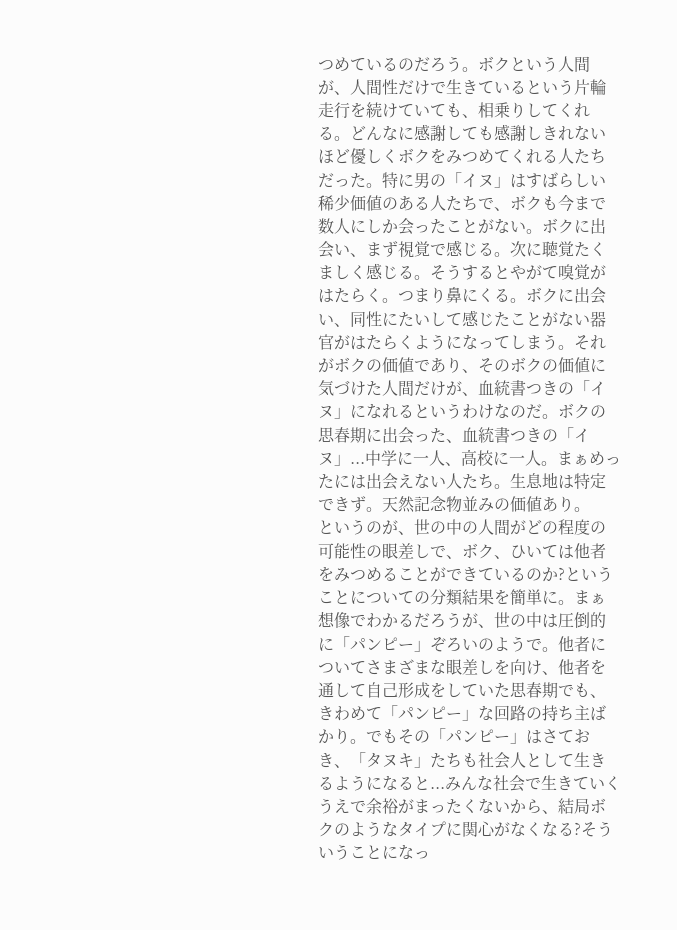つめているのだろう。ボクという人間が、人間性だけで生きているという片輪走行を続けていても、相乗りしてくれる。どんなに感謝しても感謝しきれないほど優しくボクをみつめてくれる人たちだった。特に男の「イヌ」はすばらしい稀少価値のある人たちで、ボクも今まで数人にしか会ったことがない。ボクに出会い、まず視覚で感じる。次に聴覚たくましく感じる。そうするとやがて嗅覚がはたらく。つまり鼻にくる。ボクに出会い、同性にたいして感じたことがない器官がはたらくようになってしまう。それがボクの価値であり、そのボクの価値に気づけた人間だけが、血統書つきの「イヌ」になれるというわけなのだ。ボクの思春期に出会った、血統書つきの「イヌ」...中学に一人、高校に一人。まぁめったには出会えない人たち。生息地は特定できず。天然記念物並みの価値あり。
というのが、世の中の人間がどの程度の可能性の眼差しで、ボク、ひいては他者をみつめることができているのか?ということについての分類結果を簡単に。まぁ想像でわかるだろうが、世の中は圧倒的に「パンピー」ぞろいのようで。他者についてさまざまな眼差しを向け、他者を通して自己形成をしていた思春期でも、きわめて「パンピー」な回路の持ち主ばかり。でもその「パンピー」はさておき、「タヌキ」たちも社会人として生きるようになると...みんな社会で生きていくうえで余裕がまったくないから、結局ボクのようなタイプに関心がなくなる?そういうことになっ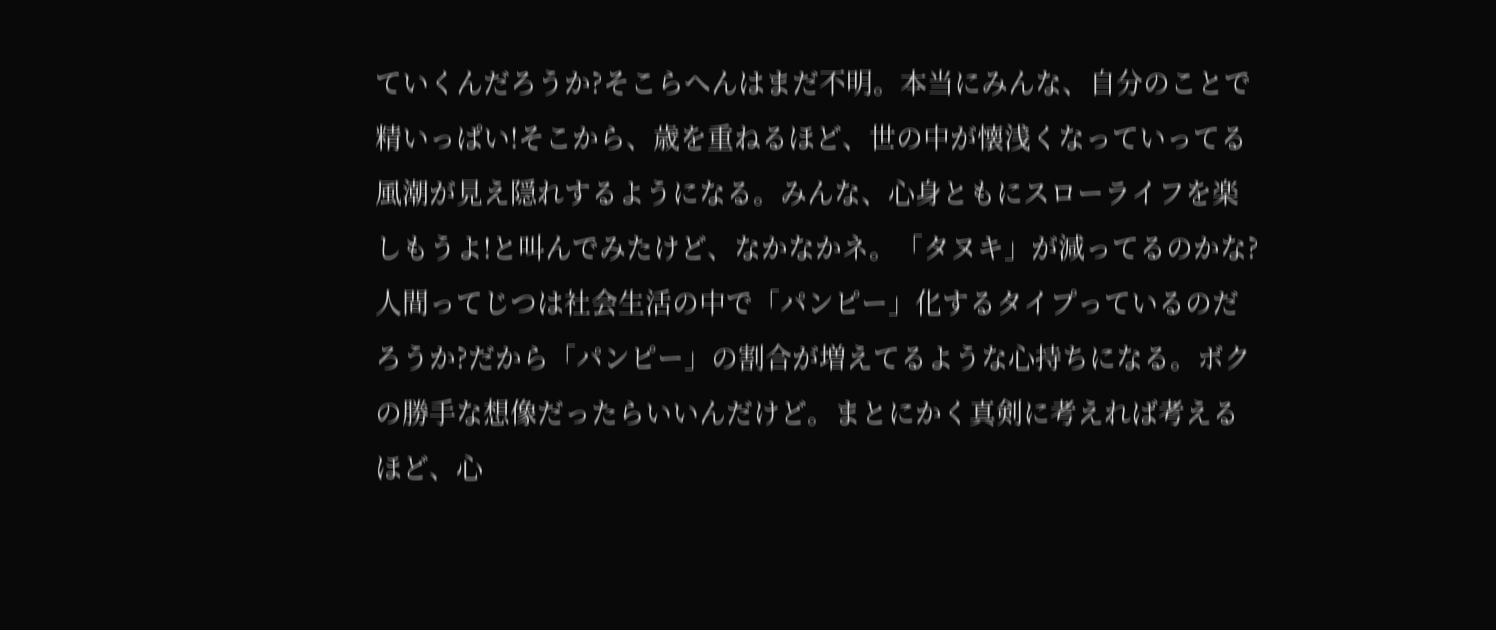ていくんだろうか?そこらへんはまだ不明。本当にみんな、自分のことで精いっぱい!そこから、歳を重ねるほど、世の中が懐浅くなっていってる風潮が見え隠れするようになる。みんな、心身ともにスローライフを楽しもうよ!と叫んでみたけど、なかなかネ。「タヌキ」が減ってるのかな?人間ってじつは社会生活の中で「パンピー」化するタイプっているのだろうか?だから「パンピー」の割合が増えてるような心持ちになる。ボクの勝手な想像だったらいいんだけど。まとにかく真剣に考えれば考えるほど、心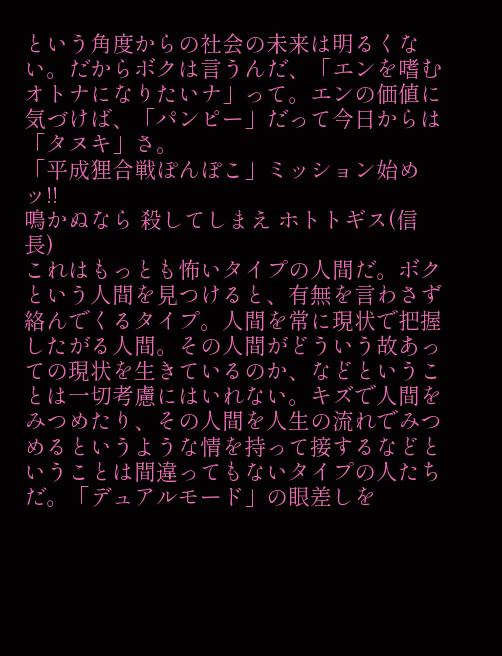という角度からの社会の未来は明るくない。だからボクは言うんだ、「エンを嗜むオトナになりたいナ」って。エンの価値に気づけば、「パンピー」だって今日からは「タヌキ」さ。
「平成狸合戦ぽんぽこ」ミッション始めッ!!
鳴かぬなら 殺してしまえ ホトトギス(信長)
これはもっとも怖いタイプの人間だ。ボクという人間を見つけると、有無を言わさず絡んでくるタイプ。人間を常に現状で把握したがる人間。その人間がどういう故あっての現状を生きているのか、などということは一切考慮にはいれない。キズで人間をみつめたり、その人間を人生の流れでみつめるというような情を持って接するなどということは間違ってもないタイプの人たちだ。「デュアルモード」の眼差しを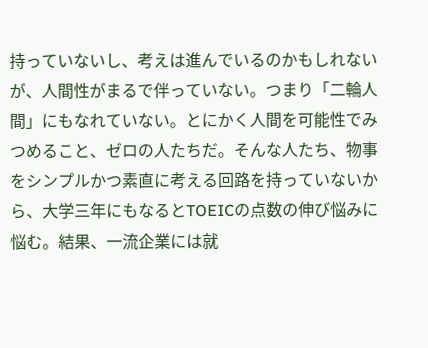持っていないし、考えは進んでいるのかもしれないが、人間性がまるで伴っていない。つまり「二輪人間」にもなれていない。とにかく人間を可能性でみつめること、ゼロの人たちだ。そんな人たち、物事をシンプルかつ素直に考える回路を持っていないから、大学三年にもなるとTOEICの点数の伸び悩みに悩む。結果、一流企業には就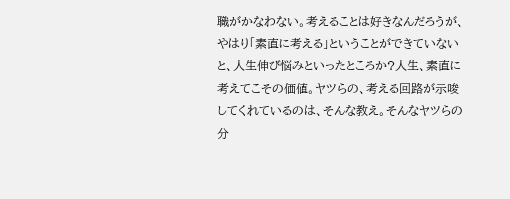職がかなわない。考えることは好きなんだろうが、やはり「素直に考える」ということができていないと、人生伸び悩みといったところか?人生、素直に考えてこその価値。ヤツらの、考える回路が示唆してくれているのは、そんな教え。そんなヤツらの分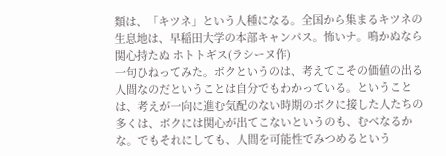類は、「キツネ」という人種になる。全国から集まるキツネの生息地は、早稲田大学の本部キャンパス。怖いナ。鳴かぬなら 関心持たぬ ホトトギス(ラシーヌ作)
一句ひねってみた。ボクというのは、考えてこその価値の出る人間なのだということは自分でもわかっている。ということは、考えが一向に進む気配のない時期のボクに接した人たちの多くは、ボクには関心が出てこないというのも、むべなるかな。でもそれにしても、人間を可能性でみつめるという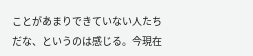ことがあまりできていない人たちだな、というのは感じる。今現在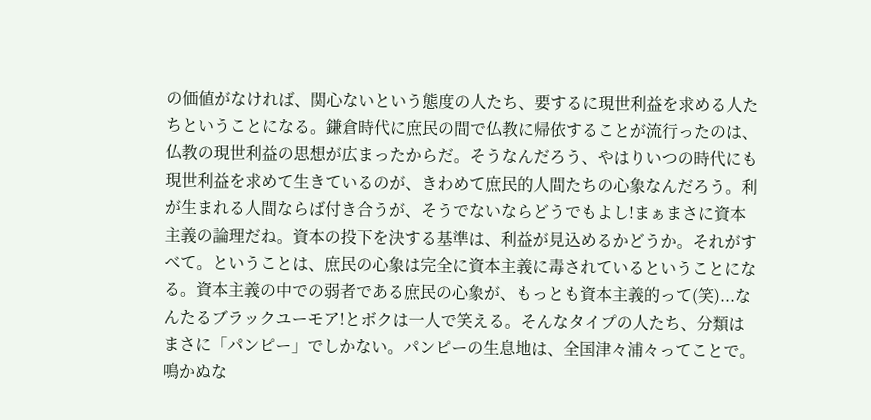の価値がなければ、関心ないという態度の人たち、要するに現世利益を求める人たちということになる。鎌倉時代に庶民の間で仏教に帰依することが流行ったのは、仏教の現世利益の思想が広まったからだ。そうなんだろう、やはりいつの時代にも現世利益を求めて生きているのが、きわめて庶民的人間たちの心象なんだろう。利が生まれる人間ならば付き合うが、そうでないならどうでもよし!まぁまさに資本主義の論理だね。資本の投下を決する基準は、利益が見込めるかどうか。それがすべて。ということは、庶民の心象は完全に資本主義に毒されているということになる。資本主義の中での弱者である庶民の心象が、もっとも資本主義的って(笑)...なんたるブラックユーモア!とボクは一人で笑える。そんなタイプの人たち、分類はまさに「パンピー」でしかない。パンピーの生息地は、全国津々浦々ってことで。
鳴かぬな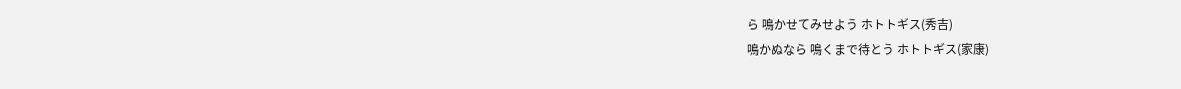ら 鳴かせてみせよう ホトトギス(秀吉)
鳴かぬなら 鳴くまで待とう ホトトギス(家康)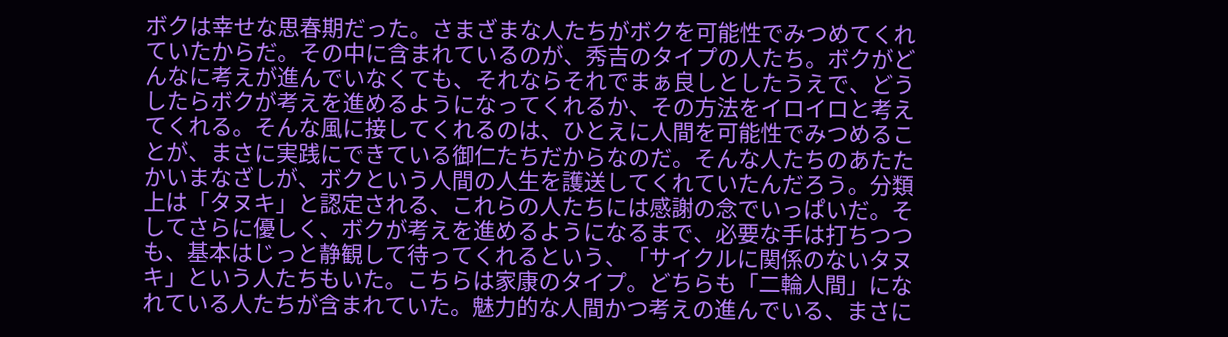ボクは幸せな思春期だった。さまざまな人たちがボクを可能性でみつめてくれていたからだ。その中に含まれているのが、秀吉のタイプの人たち。ボクがどんなに考えが進んでいなくても、それならそれでまぁ良しとしたうえで、どうしたらボクが考えを進めるようになってくれるか、その方法をイロイロと考えてくれる。そんな風に接してくれるのは、ひとえに人間を可能性でみつめることが、まさに実践にできている御仁たちだからなのだ。そんな人たちのあたたかいまなざしが、ボクという人間の人生を護送してくれていたんだろう。分類上は「タヌキ」と認定される、これらの人たちには感謝の念でいっぱいだ。そしてさらに優しく、ボクが考えを進めるようになるまで、必要な手は打ちつつも、基本はじっと静観して待ってくれるという、「サイクルに関係のないタヌキ」という人たちもいた。こちらは家康のタイプ。どちらも「二輪人間」になれている人たちが含まれていた。魅力的な人間かつ考えの進んでいる、まさに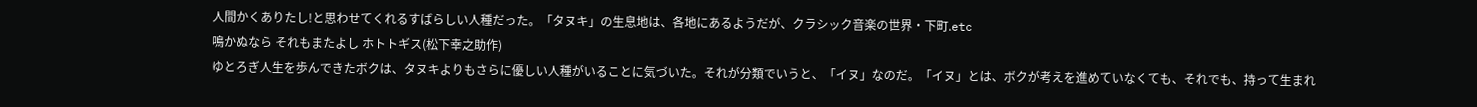人間かくありたし!と思わせてくれるすばらしい人種だった。「タヌキ」の生息地は、各地にあるようだが、クラシック音楽の世界・下町.etc
鳴かぬなら それもまたよし ホトトギス(松下幸之助作)
ゆとろぎ人生を歩んできたボクは、タヌキよりもさらに優しい人種がいることに気づいた。それが分類でいうと、「イヌ」なのだ。「イヌ」とは、ボクが考えを進めていなくても、それでも、持って生まれ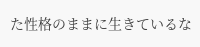た性格のままに生きているな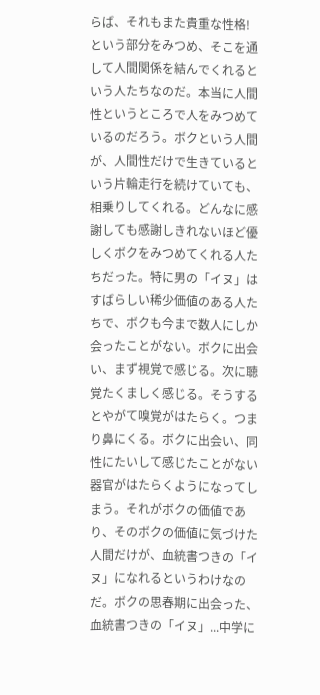らば、それもまた貴重な性格!という部分をみつめ、そこを通して人間関係を結んでくれるという人たちなのだ。本当に人間性というところで人をみつめているのだろう。ボクという人間が、人間性だけで生きているという片輪走行を続けていても、相乗りしてくれる。どんなに感謝しても感謝しきれないほど優しくボクをみつめてくれる人たちだった。特に男の「イヌ」はすばらしい稀少価値のある人たちで、ボクも今まで数人にしか会ったことがない。ボクに出会い、まず視覚で感じる。次に聴覚たくましく感じる。そうするとやがて嗅覚がはたらく。つまり鼻にくる。ボクに出会い、同性にたいして感じたことがない器官がはたらくようになってしまう。それがボクの価値であり、そのボクの価値に気づけた人間だけが、血統書つきの「イヌ」になれるというわけなのだ。ボクの思春期に出会った、血統書つきの「イヌ」...中学に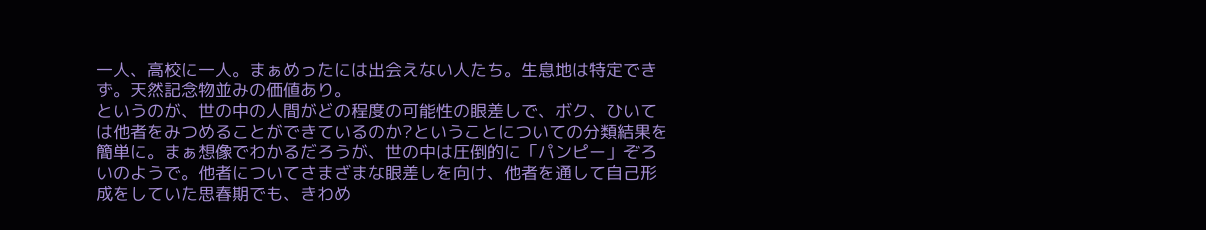一人、高校に一人。まぁめったには出会えない人たち。生息地は特定できず。天然記念物並みの価値あり。
というのが、世の中の人間がどの程度の可能性の眼差しで、ボク、ひいては他者をみつめることができているのか?ということについての分類結果を簡単に。まぁ想像でわかるだろうが、世の中は圧倒的に「パンピー」ぞろいのようで。他者についてさまざまな眼差しを向け、他者を通して自己形成をしていた思春期でも、きわめ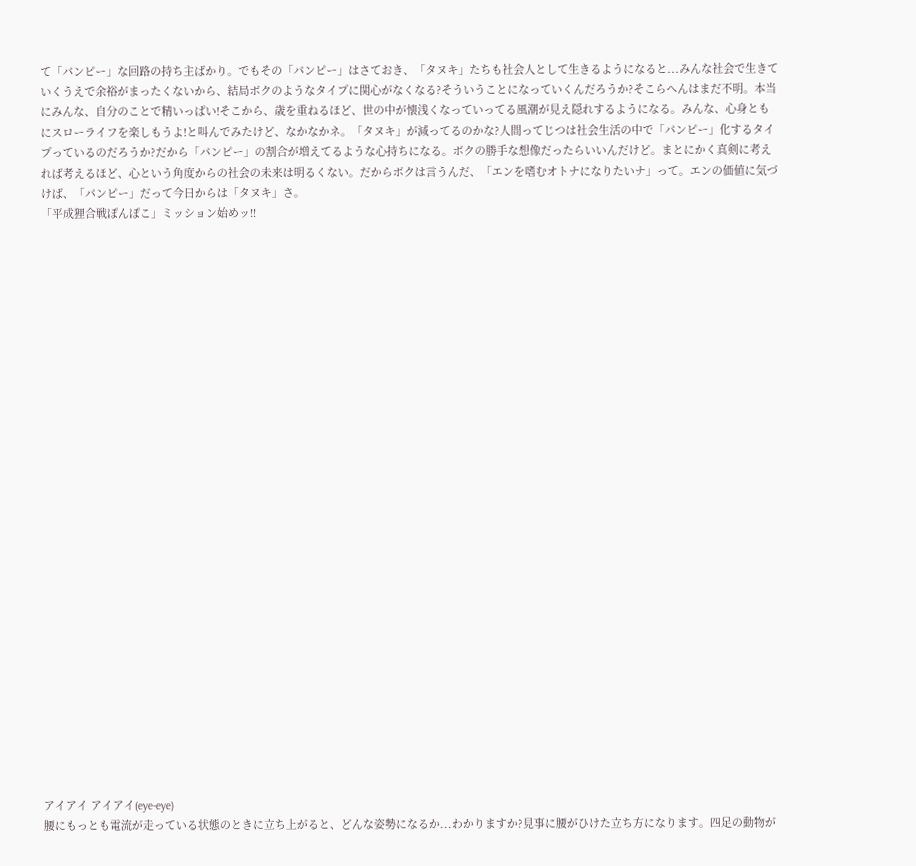て「パンピー」な回路の持ち主ばかり。でもその「パンピー」はさておき、「タヌキ」たちも社会人として生きるようになると...みんな社会で生きていくうえで余裕がまったくないから、結局ボクのようなタイプに関心がなくなる?そういうことになっていくんだろうか?そこらへんはまだ不明。本当にみんな、自分のことで精いっぱい!そこから、歳を重ねるほど、世の中が懐浅くなっていってる風潮が見え隠れするようになる。みんな、心身ともにスローライフを楽しもうよ!と叫んでみたけど、なかなかネ。「タヌキ」が減ってるのかな?人間ってじつは社会生活の中で「パンピー」化するタイプっているのだろうか?だから「パンピー」の割合が増えてるような心持ちになる。ボクの勝手な想像だったらいいんだけど。まとにかく真剣に考えれば考えるほど、心という角度からの社会の未来は明るくない。だからボクは言うんだ、「エンを嗜むオトナになりたいナ」って。エンの価値に気づけば、「パンピー」だって今日からは「タヌキ」さ。
「平成狸合戦ぽんぽこ」ミッション始めッ!!




























アイアイ アイアイ(eye-eye)
腰にもっとも電流が走っている状態のときに立ち上がると、どんな姿勢になるか...わかりますか?見事に腰がひけた立ち方になります。四足の動物が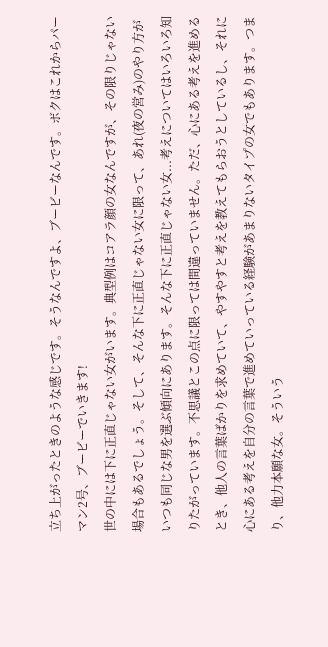立ち上がったときのような感じです。そうなんですよ、ブービーなんです。ボクはこれからパーマン2号、ブービーでいきます!
世の中には下に正直じゃない女がいます。典型例はコアラ顔の女なんですが、その限りじゃない場合もあるでしょう。そして、そんな下に正直じゃない女に限って、あれ(夜の営み)のやり方がいつも同じな男を選ぶ傾向にあります。そんな下に正直じゃない女...考えについてはいろいろ知りたがっています。不思議とこの点に限っては間違っていません。ただ、心にある考えを進めるとき、他人の言葉ばかりを求めていて、やすやすと考えを教えてもらおうとしているし、それに心にある考えを自分の言葉で進めていっている経験があまりないタイプの女でもあります。つまり、他力本願な女。そういう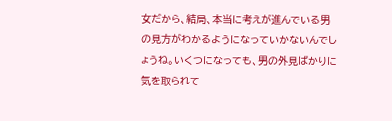女だから、結局、本当に考えが進んでいる男の見方がわかるようになっていかないんでしょうね。いくつになっても、男の外見ばかりに気を取られて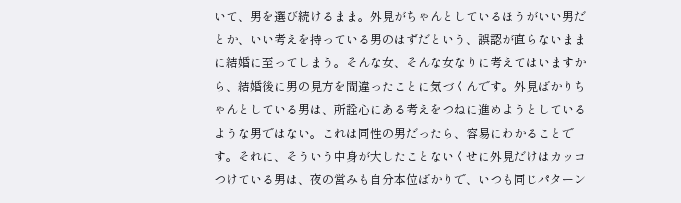いて、男を選び続けるまま。外見がちゃんとしているほうがいい男だとか、いい考えを持っている男のはずだという、誤認が直らないままに結婚に至ってしまう。そんな女、そんな女なりに考えてはいますから、結婚後に男の見方を間違ったことに気づくんです。外見ばかりちゃんとしている男は、所詮心にある考えをつねに進めようとしているような男ではない。これは同性の男だったら、容易にわかることです。それに、そういう中身が大したことないくせに外見だけはカッコつけている男は、夜の営みも自分本位ばかりで、いつも同じパターン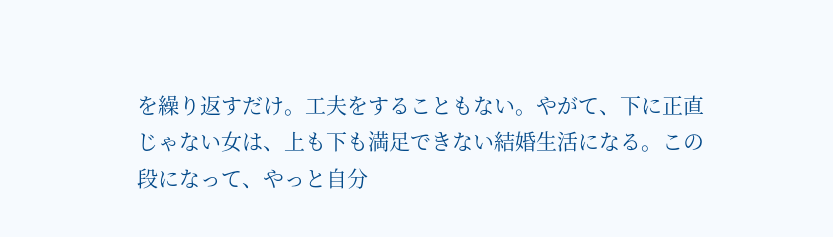を繰り返すだけ。工夫をすることもない。やがて、下に正直じゃない女は、上も下も満足できない結婚生活になる。この段になって、やっと自分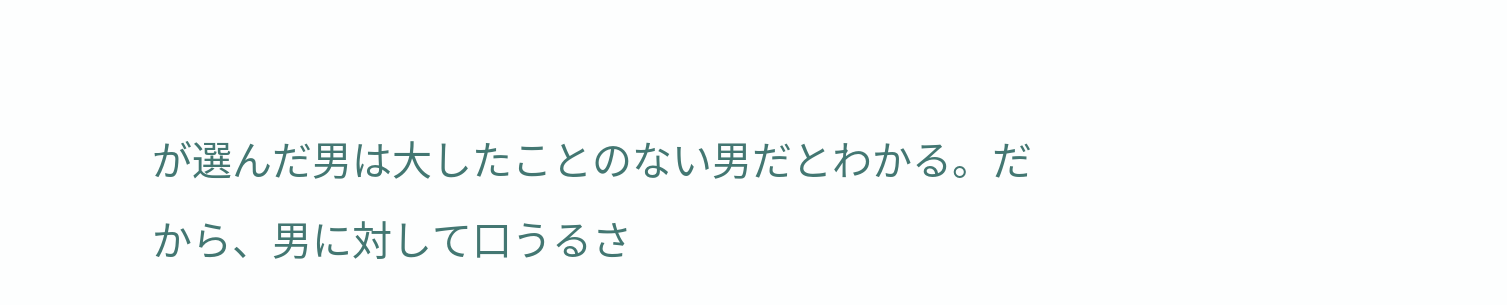が選んだ男は大したことのない男だとわかる。だから、男に対して口うるさ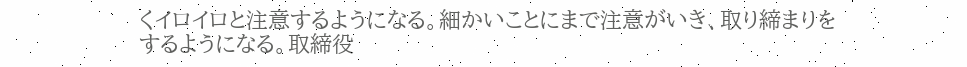くイロイロと注意するようになる。細かいことにまで注意がいき、取り締まりをするようになる。取締役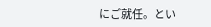にご就任。とい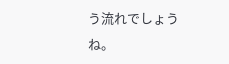う流れでしょうね。